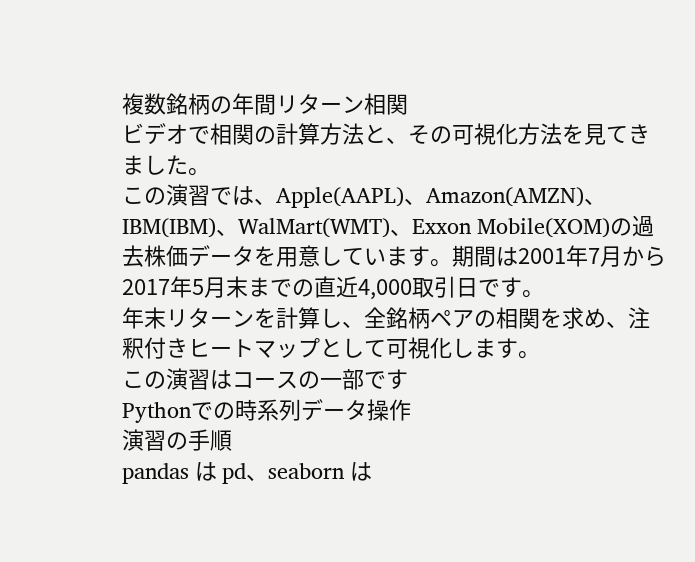複数銘柄の年間リターン相関
ビデオで相関の計算方法と、その可視化方法を見てきました。
この演習では、Apple(AAPL)、Amazon(AMZN)、IBM(IBM)、WalMart(WMT)、Exxon Mobile(XOM)の過去株価データを用意しています。期間は2001年7月から2017年5月末までの直近4,000取引日です。
年末リターンを計算し、全銘柄ペアの相関を求め、注釈付きヒートマップとして可視化します。
この演習はコースの一部です
Pythonでの時系列データ操作
演習の手順
pandas は pd、seaborn は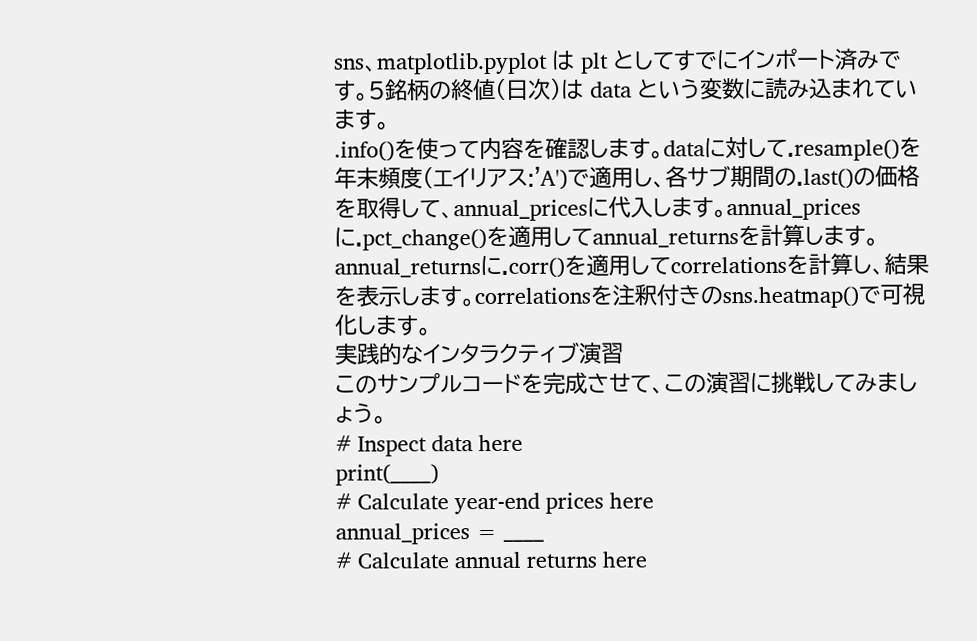sns、matplotlib.pyplot は plt としてすでにインポート済みです。5銘柄の終値(日次)は data という変数に読み込まれています。
.info()を使って内容を確認します。dataに対して.resample()を年末頻度(エイリアス:'A')で適用し、各サブ期間の.last()の価格を取得して、annual_pricesに代入します。annual_pricesに.pct_change()を適用してannual_returnsを計算します。annual_returnsに.corr()を適用してcorrelationsを計算し、結果を表示します。correlationsを注釈付きのsns.heatmap()で可視化します。
実践的なインタラクティブ演習
このサンプルコードを完成させて、この演習に挑戦してみましょう。
# Inspect data here
print(____)
# Calculate year-end prices here
annual_prices = ____
# Calculate annual returns here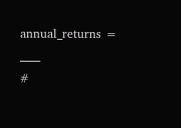annual_returns = ____
#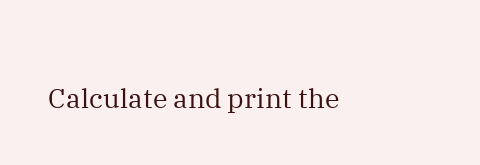Calculate and print the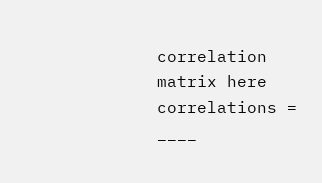correlation matrix here
correlations = ____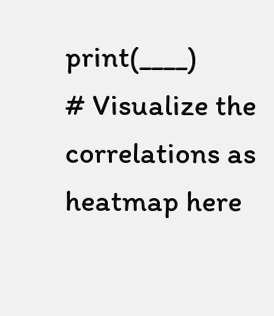print(____)
# Visualize the correlations as heatmap here